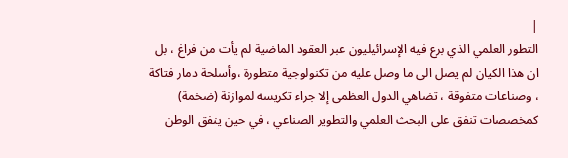|
التطور العلمي الذي برع فيه الإسرائيليون عبر العقود الماضية لم يأت من فراغ ، بل ان هذا الكيان لم يصل الى ما وصل عليه من تكنولوجية متطورة ،وأسلحة دمار فتاكة ، وصناعات متفوقة ، تضاهي الدول العظمى إلا جراء تكريسه لموازنة (ضخمة) كمخصصات تنفق على البحث العلمي والتطوير الصناعي ، في حين ينفق الوطن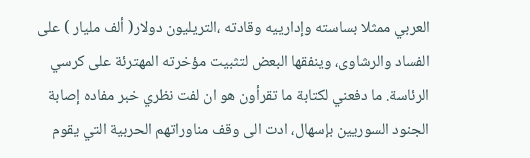العربي ممثلا بساسته وإدارييه وقادته ،التريليون دولار( ألف مليار ) على الفساد والرشاوى، وينفقها البعض لتثبيت مؤخرته المهترئة على كرسي الرئاسة. ما دفعني لكتابة ما تقرأون هو ان لفت نظري خبر مفاده إصابة الجنود السوريين بإسهال، ادت الى وقف مناوراتهم الحربية التي يقوم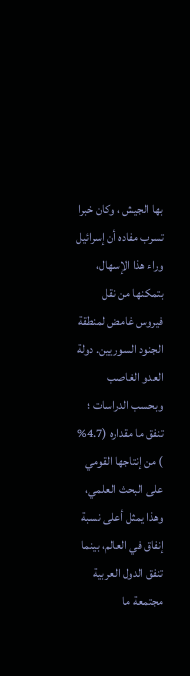بها الجيش ، وكان خبرا تسرب مفاده أن إسرائيل وراء هذا الإسهال، بتمكنها من نقل فيروس غامض لمنطقة الجنود السوريين. دولة العدو الغاصب وبحسب الدراسات ؛ تنفق ما مقداره (4.7% ) من إنتاجها القومي على البحث العلمي، وهذا يمثل أعلى نسبة إنفاق في العالم، بينما تنفق الدول العربية مجتمعة ما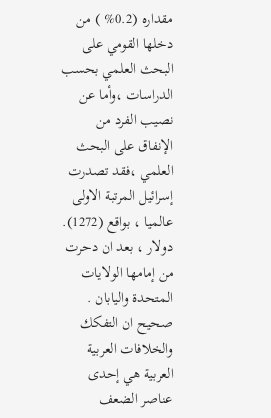مقداره (0.2% ) من دخلها القومي على البحث العلمي بحسب الدراسات ،وأما عن نصيب الفرد من الإنفاق على البحث العلمي ،فقد تصدرت إسرائيل المرتبة الاولى عالميا ، بواقع (1272). دولار ، بعد ان دحرت من إمامها الولايات المتحدة واليابان . صحيح ان التفكك والخلافات العربية العربية هي إحدى عناصر الضعف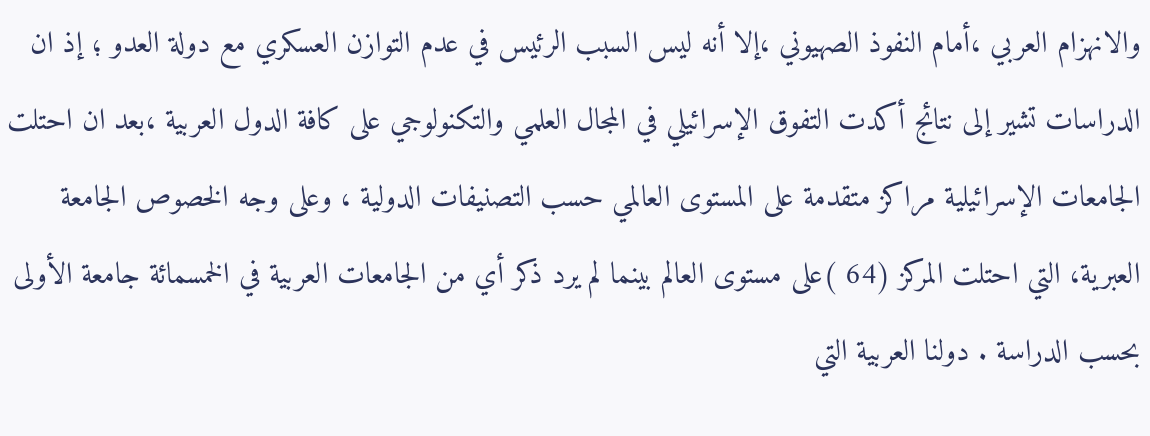والانهزام العربي ،أمام النفوذ الصهيوني ،إلا أنه ليس السبب الرئيس في عدم التوازن العسكري مع دولة العدو ؛ إذ ان الدراسات تشير إلى نتائج أكدت التفوق الإسرائيلي في المجال العلمي والتكنولوجي على كافة الدول العربية ،بعد ان احتلت الجامعات الإسرائيلية مراكز متقدمة على المستوى العالمي حسب التصنيفات الدولية ، وعلى وجه الخصوص الجامعة العبرية، التي احتلت المركز (64 )على مستوى العالم بينما لم يرد ذكر أي من الجامعات العربية في الخمسمائة جامعة الأولى بحسب الدراسة . دولنا العربية التي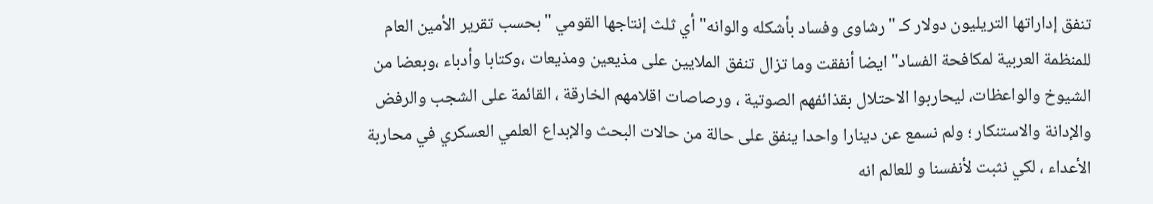تنفق إداراتها التريليون دولار كـ "رشاوى وفساد بأشكله والوانه" أي ثلث إنتاجها القومي "بحسب تقرير الأمين العام للمنظمة العربية لمكافحة الفساد" ايضا أنفقت وما تزال تنفق الملايين على مذيعين ومذيعات ،وكتابا وأدباء ،وبعضا من الشيوخ والواعظات، ليحاربوا الاحتلال بقذائفهم الصوتية ، ورصاصات اقلامهم الخارقة ، القائمة على الشجب والرفض والإدانة والاستنكار ؛ ولم نسمع عن دينارا واحدا ينفق على حالة من حالات البحث والإبداع العلمي العسكري في محاربة الأعداء ، لكي نثبت لأنفسنا و للعالم انه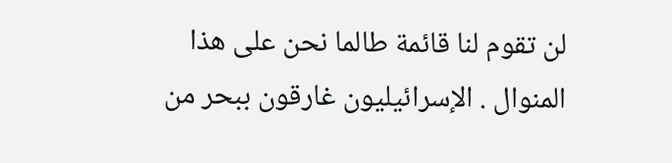لن تقوم لنا قائمة طالما نحن على هذا المنوال . الإسرائيليون غارقون ببحر من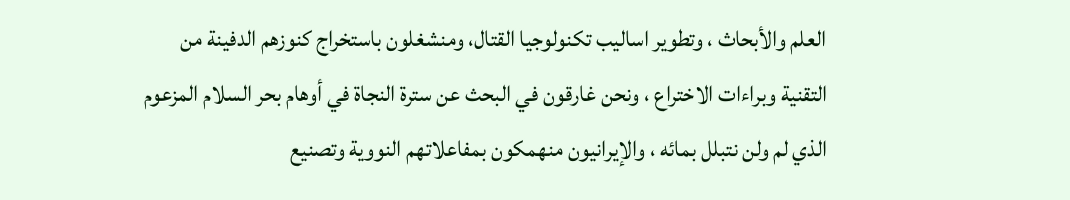العلم والأبحاث ، وتطوير اساليب تكنولوجيا القتال، ومنشغلون باستخراج كنوزهم الدفينة من التقنية وبراءات الاختراع ، ونحن غارقون في البحث عن سترة النجاة في أوهام بحر السلام المزعوم الذي لم ولن نتبلل بمائه ، والإيرانيون منهمكون بمفاعلاتهم النووية وتصنيع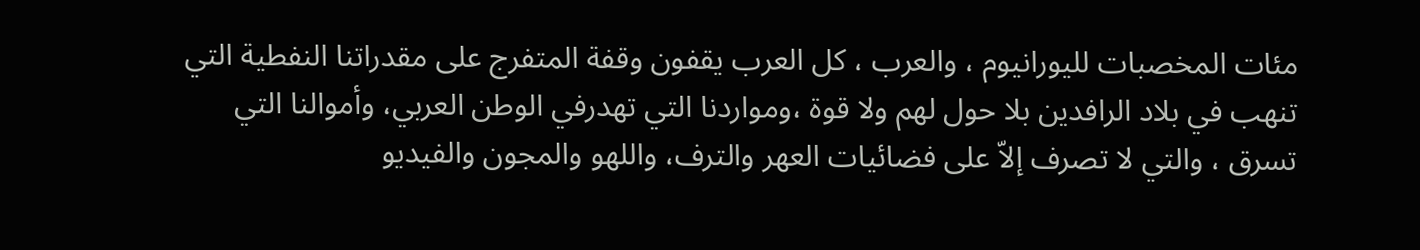مئات المخصبات لليورانيوم ، والعرب ، كل العرب يقفون وقفة المتفرج على مقدراتنا النفطية التي تنهب في بلاد الرافدين بلا حول لهم ولا قوة ،ومواردنا التي تهدرفي الوطن العربي، وأموالنا التي تسرق ، والتي لا تصرف إلاّ على فضائيات العهر والترف، واللهو والمجون والفيديو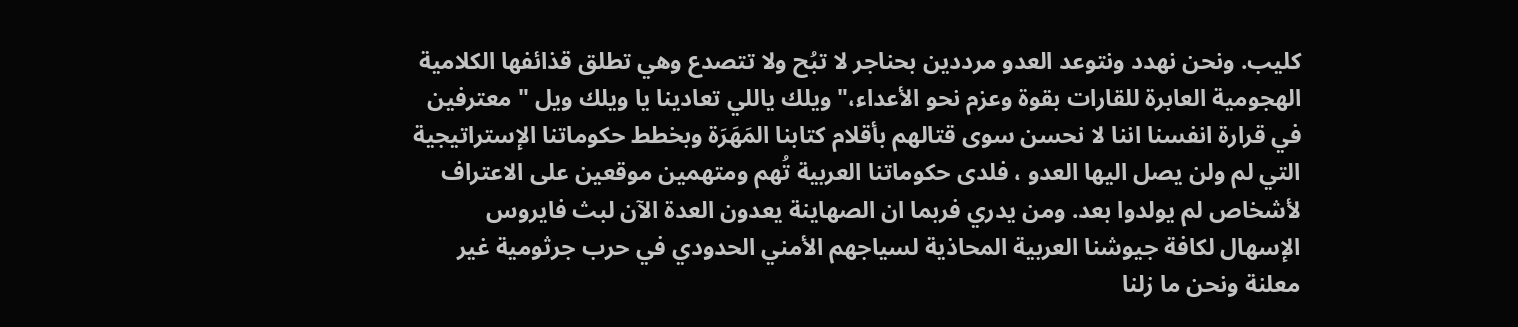كليب. ونحن نهدد ونتوعد العدو مرددين بحناجر لا تبُح ولا تتصدع وهي تطلق قذائفها الكلامية الهجومية العابرة للقارات بقوة وعزم نحو الأعداء،" ويلك ياللي تعادينا يا ويلك ويل " معترفين في قرارة انفسنا اننا لا نحسن سوى قتالهم بأقلام كتابنا المَهَرَة وبخطط حكوماتنا الإستراتيجية التي لم ولن يصل اليها العدو ، فلدى حكوماتنا العربية تُهم ومتهمين موقعين على الاعتراف لأشخاص لم يولدوا بعد. ومن يدري فربما ان الصهاينة يعدون العدة الآن لبث فايروس الإسهال لكافة جيوشنا العربية المحاذية لسياجهم الأمني الحدودي في حرب جرثومية غير معلنة ونحن ما زلنا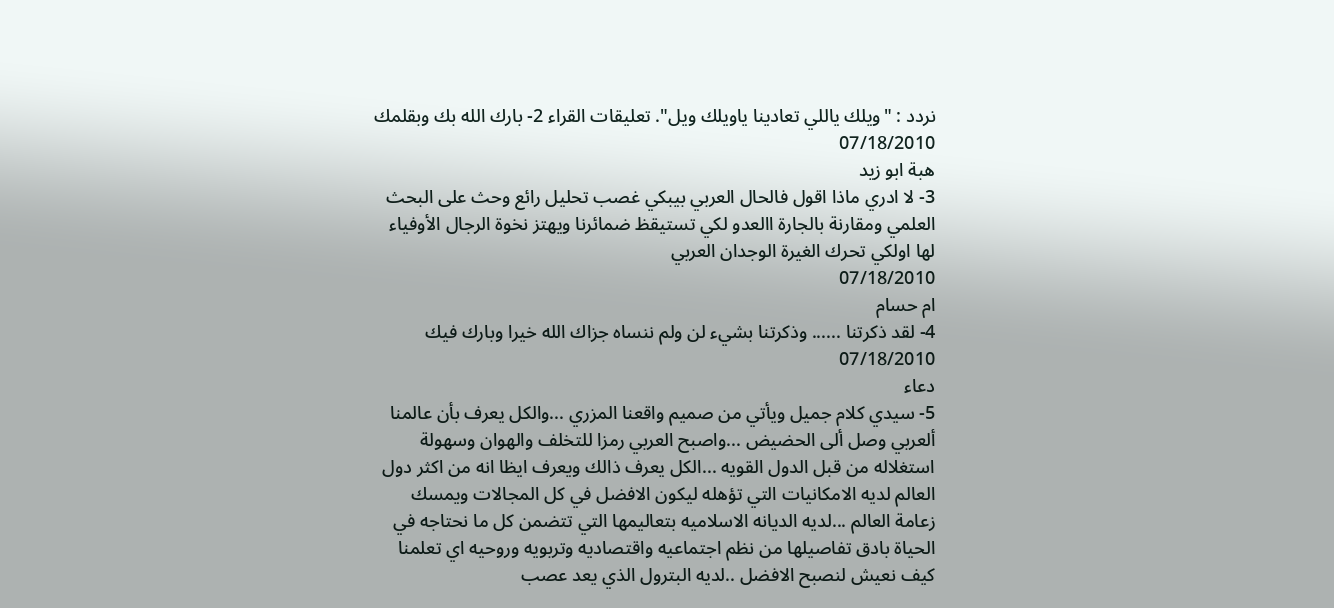نردد : "ويلك ياللي تعادينا ياويلك ويل". تعليقات القراء 2- بارك الله بك وبقلمك
07/18/2010
هبة ابو زيد
3- لا ادري ماذا اقول فالحال العربي بيبكي غصب تحليل رائع وحث على البحث العلمي ومقارنة بالجارة االعدو لكي تستيقظ ضمائرنا ويهتز نخوة الرجال الأوفياء لها اولكي تحرك الغيرة الوجدان العربي
07/18/2010
ام حسام
4- لقد ذكرتنا ...... وذكرتنا بشيء لن ولم ننساه جزاك الله خيرا وبارك فيك
07/18/2010
دعاء
5- سيدي كلام جميل ويأتي من صميم واقعنا المزري ...والكل يعرف بأن عالمنا ألعربي وصل ألى الحضيض ...واصبح العربي رمزا للتخلف والهوان وسهولة استغلاله من قبل الدول القويه ...الكل يعرف ذالك ويعرف ايظا انه من اكثر دول العالم لديه الامكانيات التي تؤهله ليكون الافضل في كل المجالات ويمسك زعامة العالم ...لديه الديانه الاسلاميه بتعاليمها التي تتضمن كل ما نحتاجه في الحياة بادق تفاصيلها من نظم اجتماعيه واقتصاديه وتربويه وروحيه اي تعلمنا كيف نعيش لنصبح الافضل ..لديه البترول الذي يعد عصب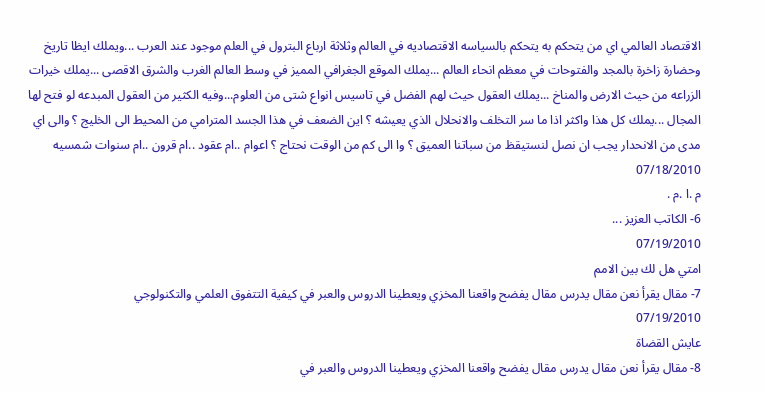الاقتصاد العالمي اي من يتحكم به يتحكم بالسياسه الاقتصاديه في العالم وثلاثة ارباع البترول في العلم موجود عند العرب ...ويملك ايظا تاريخ وحضارة زاخرة بالمجد والفتوحات في معظم انحاء العالم ...يملك الموقع الجغرافي المميز في وسط العالم الغرب والشرق الاقصى ...يملك خيرات الزراعه من حيث الارض والمناخ ...يملك العقول حيث لهم الفضل في تاسيس انواع شتى من العلوم...وفيه الكثير من العقول المبدعه لو فتح لها المجال ...يملك كل هذا واكثر اذا ما سر التخلف والانحلال الذي يعيشه ؟ اين الضعف في هذا الجسد المترامي من المحيط الى الخليج ؟ والى اي مدى من الانحدار يجب ان نصل لنستيقظ من سباتنا العميق ؟ وا الى كم من الوقت نحتاج ؟ اعوام ..ام عقود ..ام قرون ..ام سنوات شمسيه
07/18/2010
م .ا .م .
6- الكاتب العزيز ...
07/19/2010
امتي هل لك بين الامم
7- مقال يقرأ نعن مقال يدرس مقال يفضح واقعنا المخزي ويعطينا الدروس والعبر في كيفية التتفوق العلمي والتكنولوجي
07/19/2010
عايش القضاة
8- مقال يقرأ نعن مقال يدرس مقال يفضح واقعنا المخزي ويعطينا الدروس والعبر في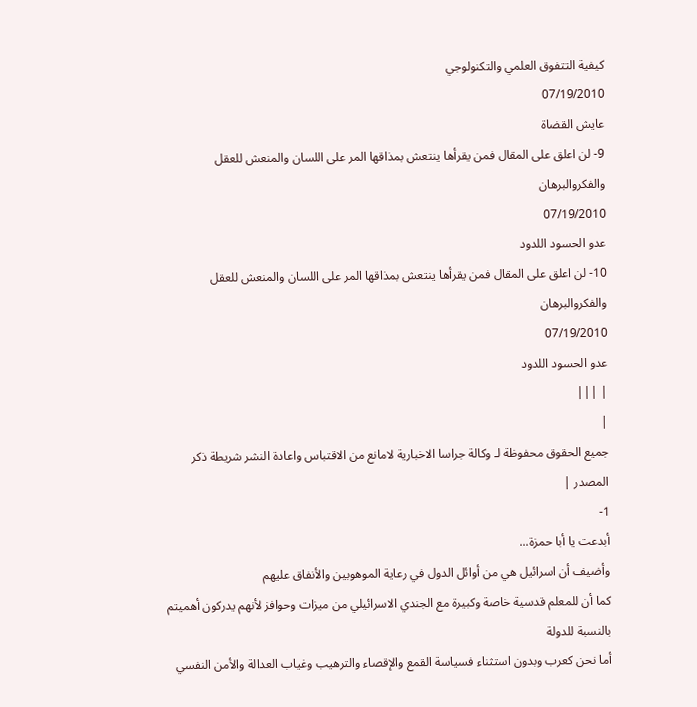كيفية التتفوق العلمي والتكنولوجي
07/19/2010
عايش القضاة
9- لن اعلق على المقال فمن يقرأها ينتعش بمذاقها المر على اللسان والمنعش للعقل والفكروالبرهان
07/19/2010
عدو الحسود اللدود
10- لن اعلق على المقال فمن يقرأها ينتعش بمذاقها المر على اللسان والمنعش للعقل والفكروالبرهان
07/19/2010
عدو الحسود اللدود
| |||
|
جميع الحقوق محفوظة لـ وكالة جراسا الاخبارية لامانع من الاقتباس واعادة النشر شريطة ذكر المصدر |
1-
أبدعت يا أبا حمزة...
وأضيف أن اسرائيل هي من أوائل الدول في رعاية الموهوبين والأنفاق عليهم
كما أن للمعلم قدسية خاصة وكبيرة مع الجندي الاسرائيلي من ميزات وحوافز لأنهم يدركون أهميتم بالنسبة للدولة
أما نحن كعرب وبدون استثناء فسياسة القمع والإقصاء والترهيب وغياب العدالة والأمن النفسي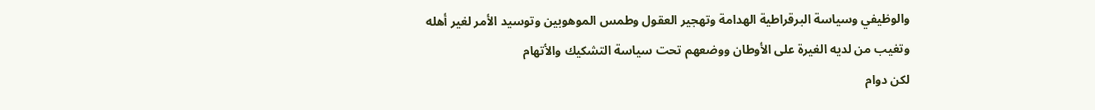والوظيفي وسياسة البرقراطية الهدامة وتهجير العقول وطمس الموهوبين وتوسيد الأمر لغير أهله
وتغيب من لديه الغيرة على الأوطان ووضعهم تحت سياسة التشكيك والأتهام
لكن دوام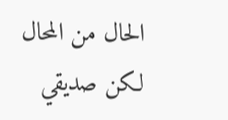الحال من المحال
لكن صديقي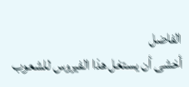الفاضل
أخشى أن يستغل هذا الفيروس للشعوب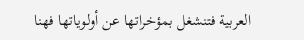العربية فتنشغل بمؤخراتها عن أولوياتها فهنا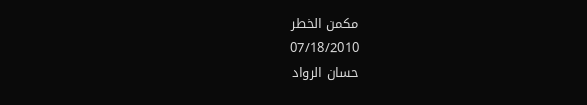مكمن الخطر
07/18/2010
حسان الرواد